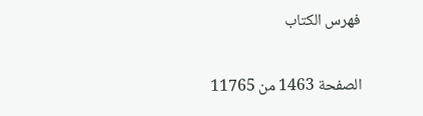فهرس الكتاب

الصفحة 1463 من 11765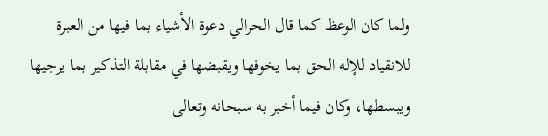ولما كان الوعظ كما قال الحرالي دعوة الأشياء بما فيها من العبرة للانقياد للإله الحق بما يخوفها ويقبضها في مقابلة التذكير بما يرجيها ويبسطها، وكان فيما أخبر به سبحانه وتعالى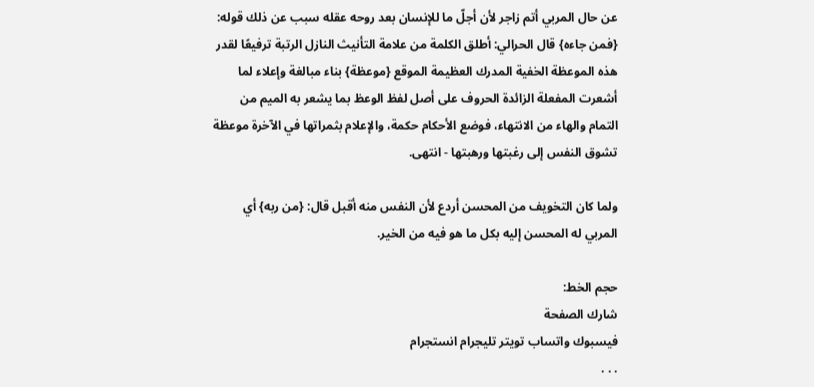عن حال المربي أتم زاجر لأن أجلّ ما للإنسان بعد روحه عقله سبب عن ذلك قوله: {فمن جاءه} قال الحرالي: أطلق الكلمة من علامة التأنيث النازل الرتبة ترفيعًا لقدر هذه الموعظة الخفية المدرك العظيمة الموقع {موعظة} بناء مبالغة وإعلاء لما أشعرت المفعلة الزائدة الحروف على أصل لفظ الوعظ بما يشعر به الميم من التمام والهاء من الانتهاء، فوضع الأحكام حكمة، والإعلام بثمراتها في الآخرة موعظة تشوق النفس إلى رغبتها ورهبتها - انتهى.

ولما كان التخويف من المحسن أردع لأن النفس منه أقبل قال: {من ربه} أي المربي له المحسن إليه بكل ما هو فيه من الخير.

حجم الخط:
شارك الصفحة
فيسبوك واتساب تويتر تليجرام انستجرام
. . .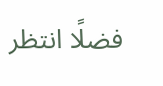فضلًا انتظر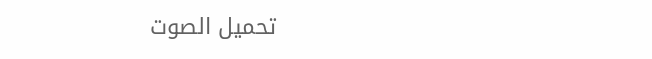تحميل الصوت